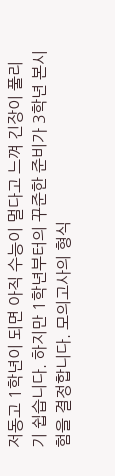저동고 1학년이 되면 아직 수능이 멀다고 느껴 긴장이 풀리기 쉽습니다. 하지만 1학년부터의 꾸준한 준비가 3학년 본시험을 결정합니다. 모의고사의 형식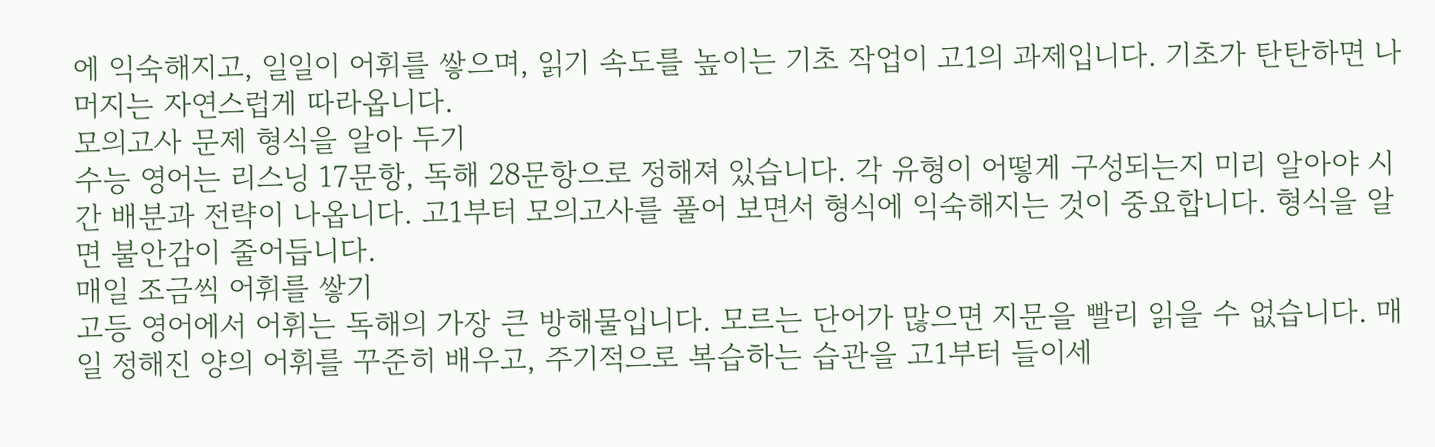에 익숙해지고, 일일이 어휘를 쌓으며, 읽기 속도를 높이는 기초 작업이 고1의 과제입니다. 기초가 탄탄하면 나머지는 자연스럽게 따라옵니다.
모의고사 문제 형식을 알아 두기
수능 영어는 리스닝 17문항, 독해 28문항으로 정해져 있습니다. 각 유형이 어떻게 구성되는지 미리 알아야 시간 배분과 전략이 나옵니다. 고1부터 모의고사를 풀어 보면서 형식에 익숙해지는 것이 중요합니다. 형식을 알면 불안감이 줄어듭니다.
매일 조금씩 어휘를 쌓기
고등 영어에서 어휘는 독해의 가장 큰 방해물입니다. 모르는 단어가 많으면 지문을 빨리 읽을 수 없습니다. 매일 정해진 양의 어휘를 꾸준히 배우고, 주기적으로 복습하는 습관을 고1부터 들이세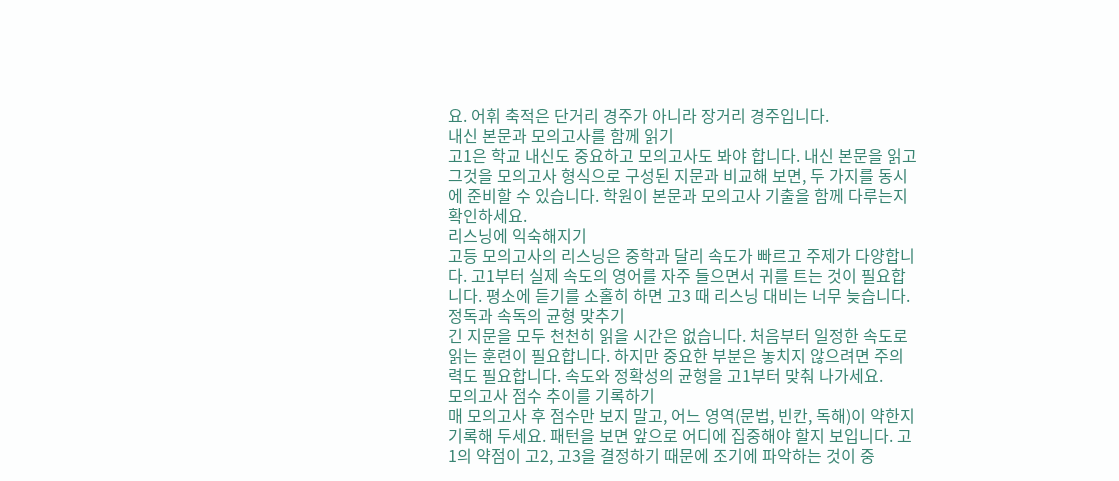요. 어휘 축적은 단거리 경주가 아니라 장거리 경주입니다.
내신 본문과 모의고사를 함께 읽기
고1은 학교 내신도 중요하고 모의고사도 봐야 합니다. 내신 본문을 읽고 그것을 모의고사 형식으로 구성된 지문과 비교해 보면, 두 가지를 동시에 준비할 수 있습니다. 학원이 본문과 모의고사 기출을 함께 다루는지 확인하세요.
리스닝에 익숙해지기
고등 모의고사의 리스닝은 중학과 달리 속도가 빠르고 주제가 다양합니다. 고1부터 실제 속도의 영어를 자주 들으면서 귀를 트는 것이 필요합니다. 평소에 듣기를 소홀히 하면 고3 때 리스닝 대비는 너무 늦습니다.
정독과 속독의 균형 맞추기
긴 지문을 모두 천천히 읽을 시간은 없습니다. 처음부터 일정한 속도로 읽는 훈련이 필요합니다. 하지만 중요한 부분은 놓치지 않으려면 주의력도 필요합니다. 속도와 정확성의 균형을 고1부터 맞춰 나가세요.
모의고사 점수 추이를 기록하기
매 모의고사 후 점수만 보지 말고, 어느 영역(문법, 빈칸, 독해)이 약한지 기록해 두세요. 패턴을 보면 앞으로 어디에 집중해야 할지 보입니다. 고1의 약점이 고2, 고3을 결정하기 때문에 조기에 파악하는 것이 중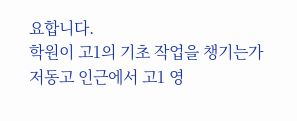요합니다.
학원이 고1의 기초 작업을 챙기는가
저동고 인근에서 고1 영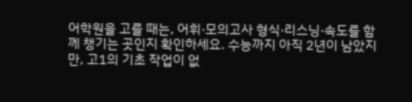어학원을 고를 때는, 어휘·모의고사 형식·리스닝·속도를 함께 챙기는 곳인지 확인하세요. 수능까지 아직 2년이 남았지만, 고1의 기초 작업이 없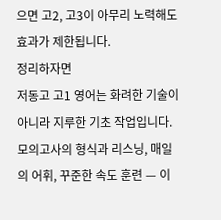으면 고2, 고3이 아무리 노력해도 효과가 제한됩니다.
정리하자면
저동고 고1 영어는 화려한 기술이 아니라 지루한 기초 작업입니다. 모의고사의 형식과 리스닝, 매일의 어휘, 꾸준한 속도 훈련 — 이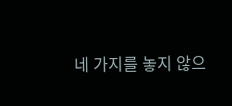네 가지를 놓지 않으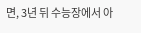면, 3년 뒤 수능장에서 아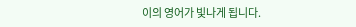이의 영어가 빛나게 됩니다.